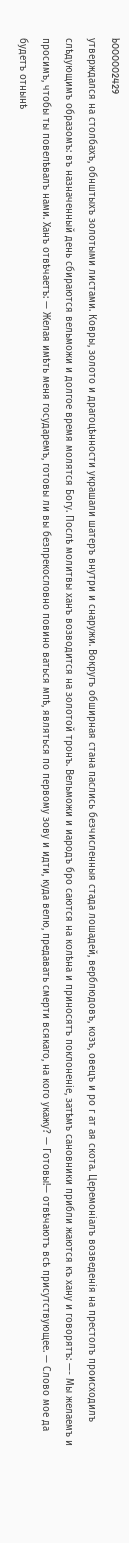b000002429
утверждался на столбахъ, обнштыхъ золотыми листами. Ковры, золото и драгоцѣнности украшали шатеръ внутри и снаружи. Вокругъ обширная стана паслись безчисленныя стада лошадей, верблюдовъ, козъ, овецъ и ро г ат ая скота. Церемоніалъ возведенія на престолъ происходилъ слѣдующимъ образомъ: въ назначенный день сбираются вельможи и долгое время молятся Богу. Послѣ молитвы ханъ возводится на золотой тронъ. Вельможи и иародъ бро саются на колѣна и приносятъ поклоненіе, затѣмъ сановники прибли жаются къ хану и говорятъ: —- Мы желаемъ и просимъ, чтобы ты повелѣвалъ нами. Ханъ отвѣчаетъ: — Желая имѣть меня государемъ, готовы ли вы безпрекословно повино ваться мпѣ, являться по первому зову и идти, куда велю, предавать смерти всякаго, на кого укажу? — Готовы!— отвѣчаютъ всѣ присутствующее. — Слово мое да будетъ отнынѣ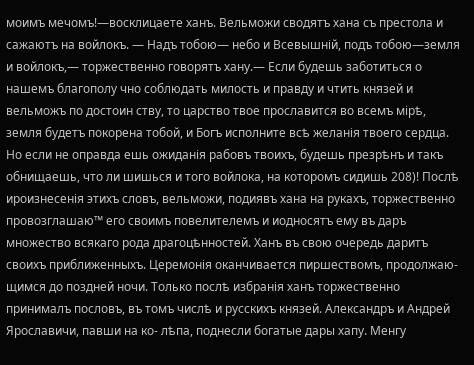моимъ мечомъ!—восклицаете ханъ. Вельможи сводятъ хана съ престола и сажаютъ на войлокъ. — Надъ тобою— небо и Всевышній, подъ тобою—земля и войлокъ,— торжественно говорятъ хану.— Если будешь заботиться о нашемъ благополу чно соблюдать милость и правду и чтить князей и вельможъ по достоин ству, то царство твое прославится во всемъ мірѣ, земля будетъ покорена тобой, и Богъ исполните всѣ желанія твоего сердца. Но если не оправда ешь ожиданія рабовъ твоихъ, будешь презрѣнъ и такъ обнищаешь, что ли шишься и того войлока, на которомъ сидишь 208)! Послѣ ироизнесенія этихъ словъ, вельможи, подиявъ хана на рукахъ, торжественно провозглашаю™ его своимъ повелителемъ и иодносятъ ему въ даръ множество всякаго рода драгоцѣнностей. Ханъ въ свою очередь даритъ своихъ приближенныхъ. Церемонія оканчивается пиршествомъ, продолжаю- щимся до поздней ночи. Только послѣ избранія ханъ торжественно принималъ пословъ, въ томъ числѣ и русскихъ князей. Александръ и Андрей Ярославичи, павши на ко- лѣпа, поднесли богатые дары хапу. Менгу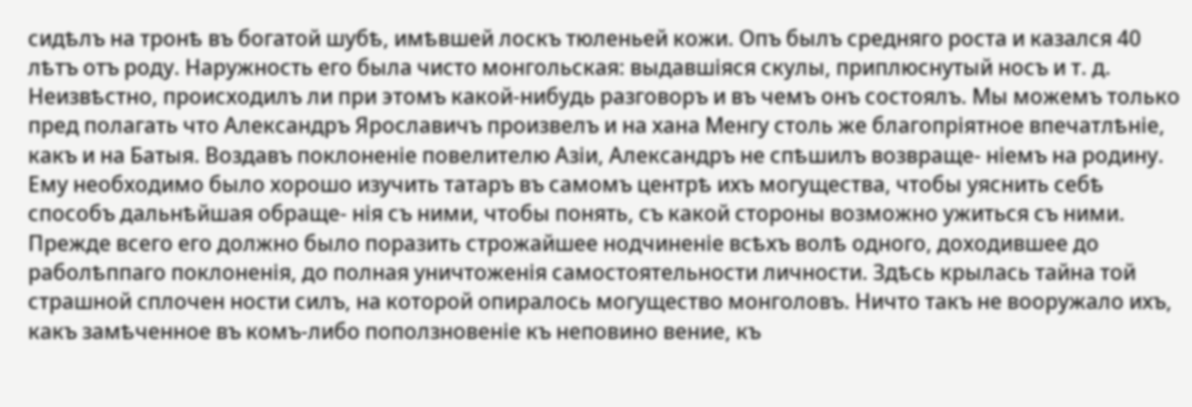сидѣлъ на тронѣ въ богатой шубѣ, имѣвшей лоскъ тюленьей кожи. Опъ былъ средняго роста и казался 40 лѣтъ отъ роду. Наружность его была чисто монгольская: выдавшіяся скулы, приплюснутый носъ и т. д. Неизвѣстно, происходилъ ли при этомъ какой-нибудь разговоръ и въ чемъ онъ состоялъ. Мы можемъ только пред полагать что Александръ Ярославичъ произвелъ и на хана Менгу столь же благопріятное впечатлѣніе, какъ и на Батыя. Воздавъ поклоненіе повелителю Азіи, Александръ не спѣшилъ возвраще- ніемъ на родину. Ему необходимо было хорошо изучить татаръ въ самомъ центрѣ ихъ могущества, чтобы уяснить себѣ способъ дальнѣйшая обраще- нія съ ними, чтобы понять, съ какой стороны возможно ужиться съ ними. Прежде всего его должно было поразить строжайшее нодчиненіе всѣхъ волѣ одного, доходившее до раболѣппаго поклоненія, до полная уничтоженія самостоятельности личности. Здѣсь крылась тайна той страшной сплочен ности силъ, на которой опиралось могущество монголовъ. Ничто такъ не вооружало ихъ, какъ замѣченное въ комъ-либо поползновеніе къ неповино вение, къ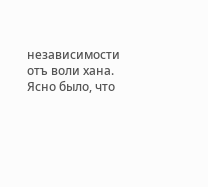независимости отъ воли хана. Ясно было, что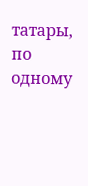татары, по одному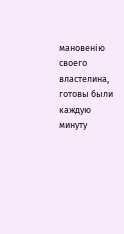мановенію своего властелина, готовы были каждую минуту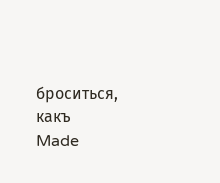броситься, какъ
Made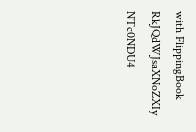with FlippingBook
RkJQdWJsaXNoZXIy NTc0NDU4